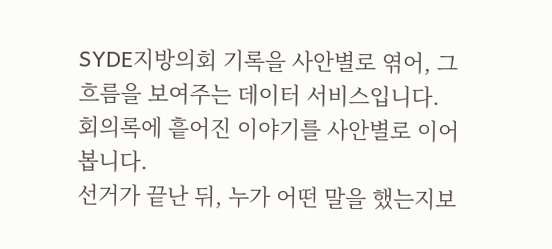SYDE지방의회 기록을 사안별로 엮어, 그 흐름을 보여주는 데이터 서비스입니다.
회의록에 흩어진 이야기를 사안별로 이어 봅니다.
선거가 끝난 뒤, 누가 어떤 말을 했는지보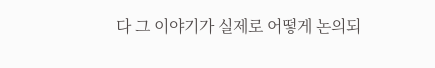다 그 이야기가 실제로 어떻게 논의되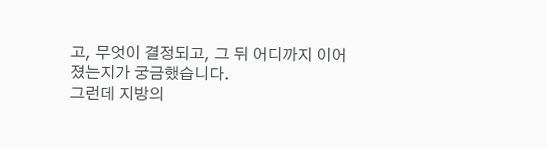고, 무엇이 결정되고, 그 뒤 어디까지 이어졌는지가 궁금했습니다.
그런데 지방의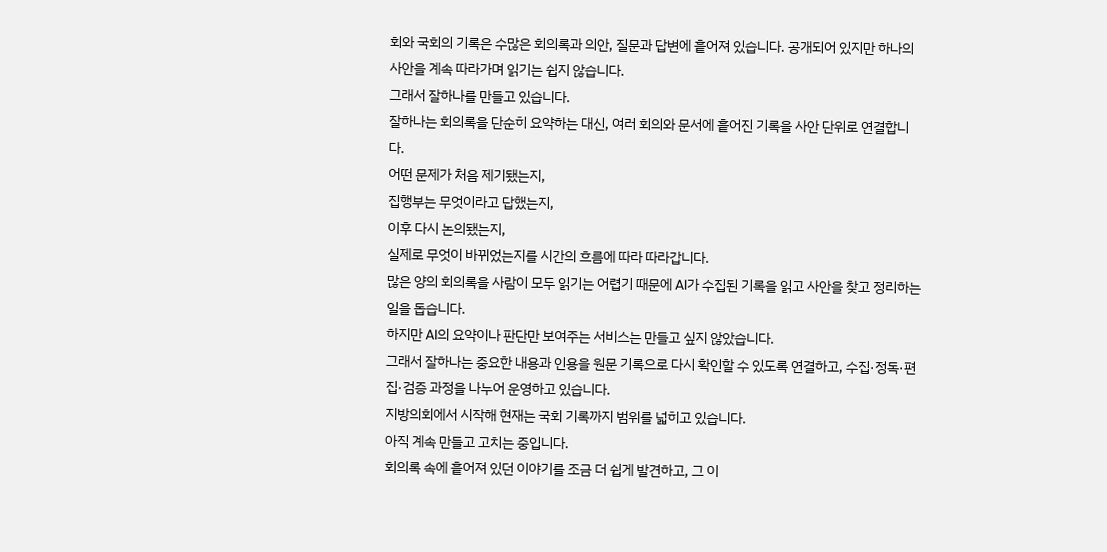회와 국회의 기록은 수많은 회의록과 의안, 질문과 답변에 흩어져 있습니다. 공개되어 있지만 하나의 사안을 계속 따라가며 읽기는 쉽지 않습니다.
그래서 잘하나를 만들고 있습니다.
잘하나는 회의록을 단순히 요약하는 대신, 여러 회의와 문서에 흩어진 기록을 사안 단위로 연결합니다.
어떤 문제가 처음 제기됐는지,
집행부는 무엇이라고 답했는지,
이후 다시 논의됐는지,
실제로 무엇이 바뀌었는지를 시간의 흐름에 따라 따라갑니다.
많은 양의 회의록을 사람이 모두 읽기는 어렵기 때문에 AI가 수집된 기록을 읽고 사안을 찾고 정리하는 일을 돕습니다.
하지만 AI의 요약이나 판단만 보여주는 서비스는 만들고 싶지 않았습니다.
그래서 잘하나는 중요한 내용과 인용을 원문 기록으로 다시 확인할 수 있도록 연결하고, 수집·정독·편집·검증 과정을 나누어 운영하고 있습니다.
지방의회에서 시작해 현재는 국회 기록까지 범위를 넓히고 있습니다.
아직 계속 만들고 고치는 중입니다.
회의록 속에 흩어져 있던 이야기를 조금 더 쉽게 발견하고, 그 이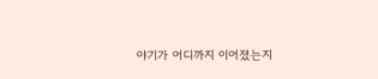야기가 어디까지 이어졌는지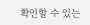확인할 수 있는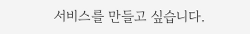서비스를 만들고 싶습니다.